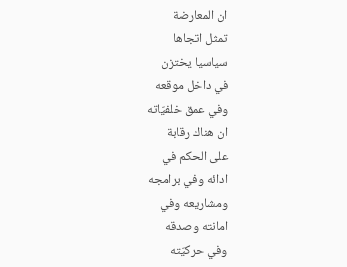ان المعارضة
تمثل اتجاها
سياسيا يختزن
في داخل موقعه
وفي عمق خلفيّاته
ان هناك رقابة
على الحكم في
ادائه وفي برامجه
ومشاريعه وفي
امانته وصدقه
وفي حركيّته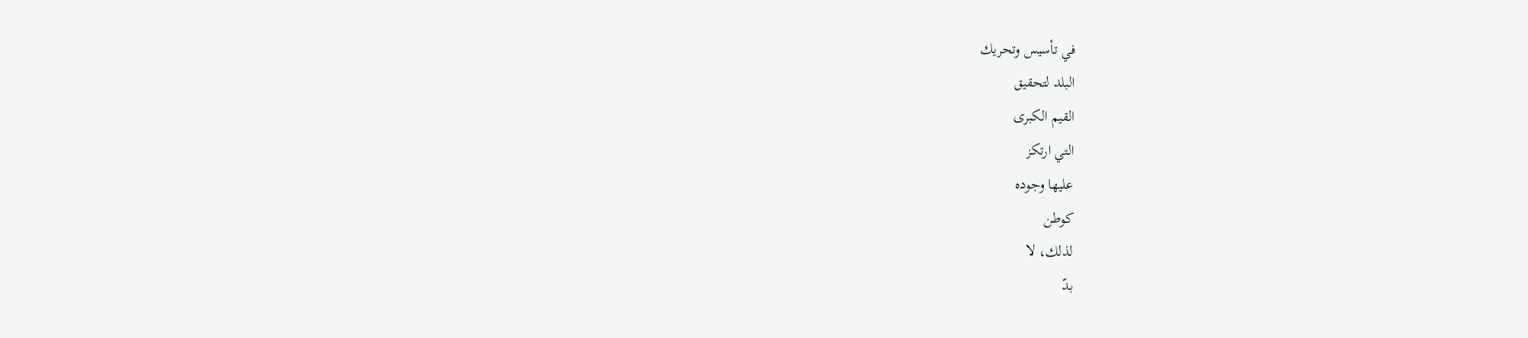في تأسيس وتحريك
البلد لتحقيق
القيم الكبرى
التي ارتكز
عليها وجوده
كوطن
لذلك، لا
بدّ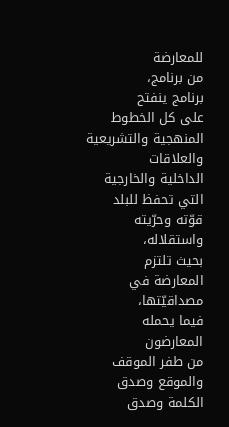للمعارضة
من برنامج،
برنامج ينفتح
على كل الخطوط
المنهجية والتشريعية
والعلاقات
الداخلية والخارجية
التي تحفظ للبلد
قوّته وحرّيته
واستقلاله،
بحيث تلتزم
المعارضة في
مصداقيّتها،
فيما يحمله
المعارضون
من طفر الموقف
والموقع وصدق
الكلمة وصدق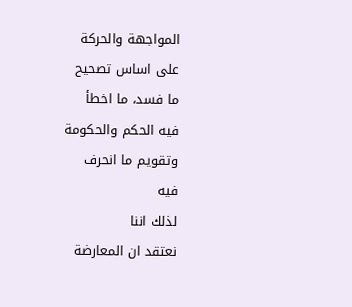المواجهة والحركة
على اساس تصحيح
ما فسد، ما اخطأ
فيه الحكم والحكومة
وتقويم ما انحرف
فيه
لذلك اننا
نعتقد ان المعارضة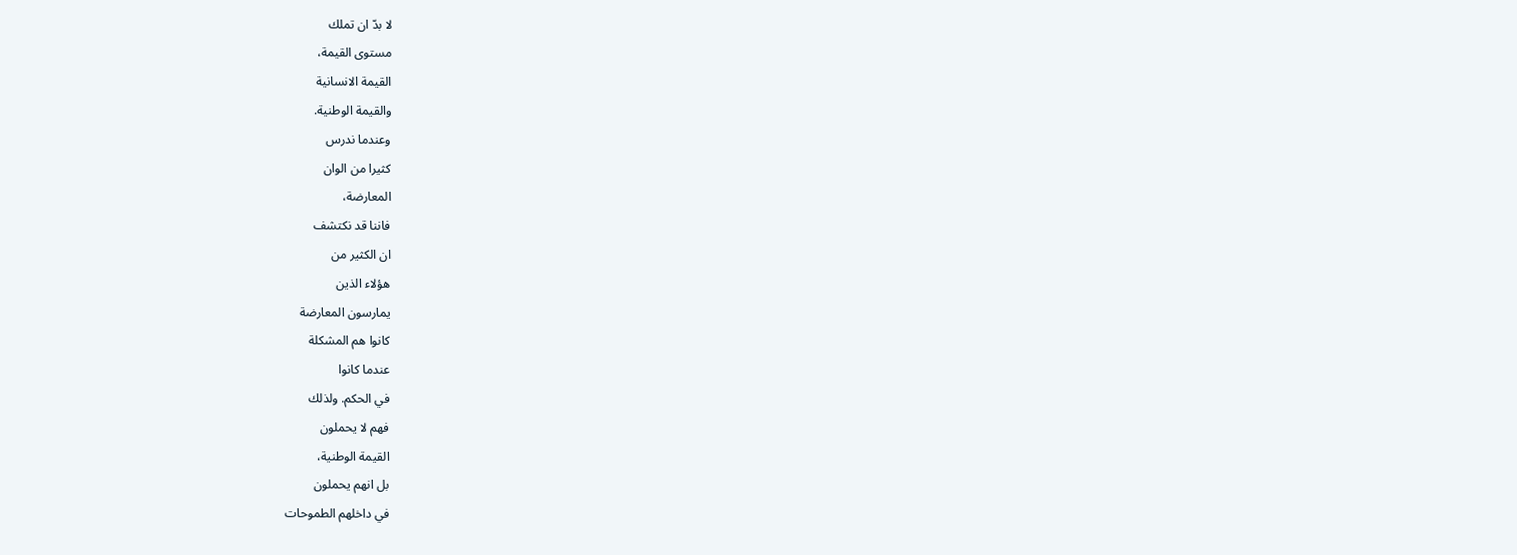لا بدّ ان تملك
مستوى القيمة،
القيمة الانسانية
والقيمة الوطنية.
وعندما ندرس
كثيرا من الوان
المعارضة،
فاننا قد نكتشف
ان الكثير من
هؤلاء الذين
يمارسون المعارضة
كانوا هم المشكلة
عندما كانوا
في الحكم. ولذلك
فهم لا يحملون
القيمة الوطنية،
بل انهم يحملون
في داخلهم الطموحات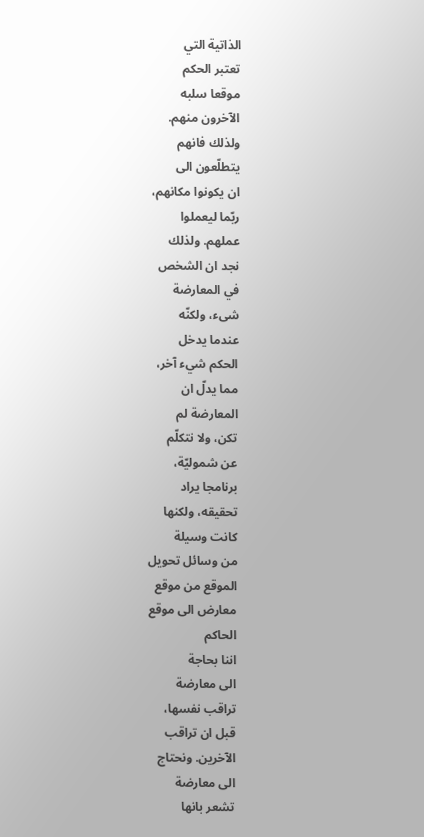الذاتية التي
تعتبر الحكم
موقعا سلبه
الآخرون منهم.
ولذلك فانهم
يتطلّعون الى
ان يكونوا مكانهم،
ربّما ليعملوا
عملهم. ولذلك
نجد ان الشخص
في المعارضة
شىء، ولكنّه
عندما يدخل
الحكم شيء آخر،
مما يدلّ ان
المعارضة لم
تكن، ولا نتكلّم
عن شموليّة،
برنامجا يراد
تحقيقه، ولكنها
كانت وسيلة
من وسائل تحويل
الموقع من موقع
معارض الى موقع
الحاكم
اننا بحاجة
الى معارضة
تراقب نفسها،
قبل ان تراقب
الآخرين. ونحتاج
الى معارضة
تشعر بانها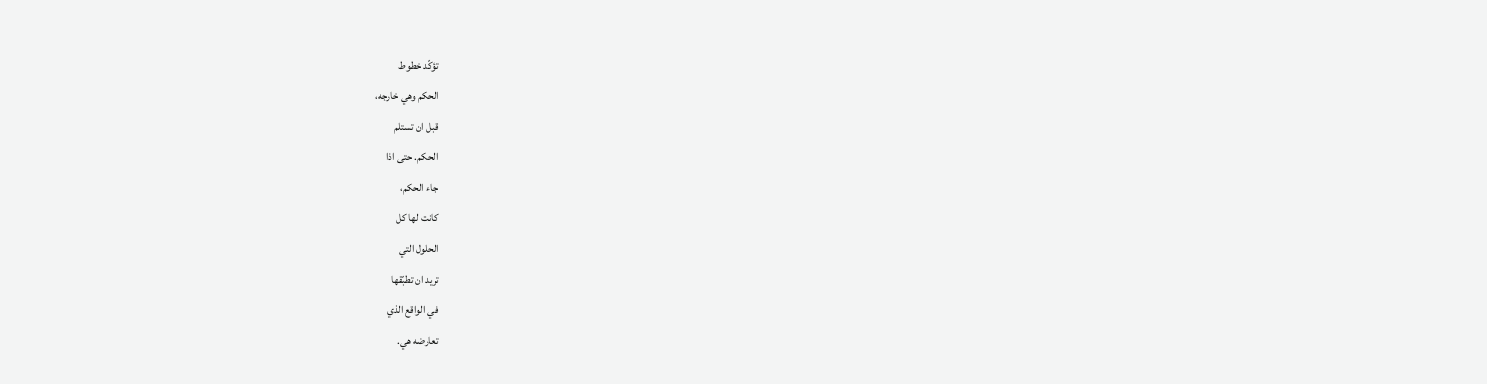تؤكّد خطوط
الحكم وهي خارجه،
قبل ان تستلم
الحكم. حتى اذا
جاء الحكم،
كانت لها كل
الحلول التي
تريد ان تطبّقها
في الواقع الذي
تعارضه هي.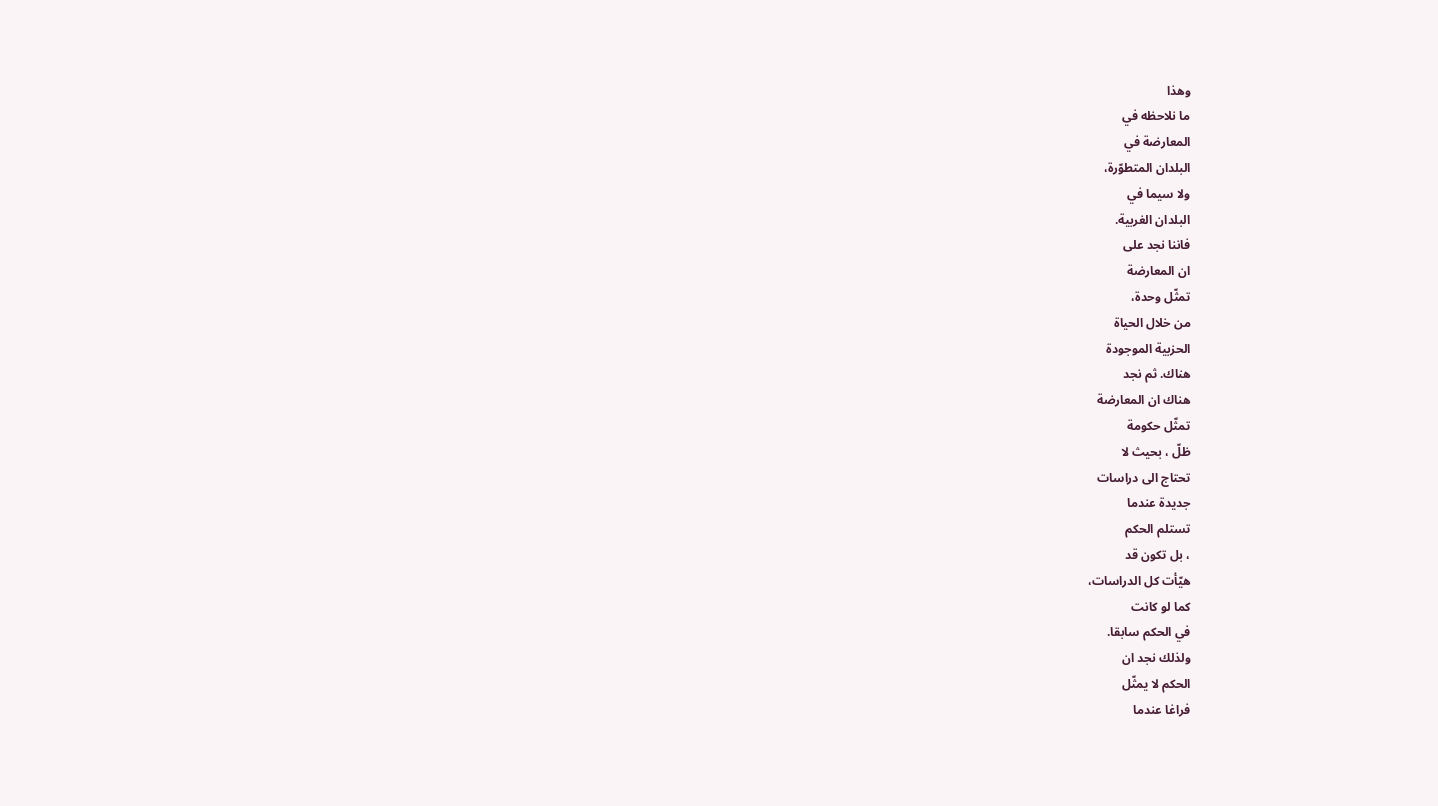وهذا
ما نلاحظه في
المعارضة في
البلدان المتطوّرة،
ولا سيما في
البلدان الغربية.
فاننا نجد على
ان المعارضة
تمثّل وحدة،
من خلال الحياة
الحزبية الموجودة
هناك. ثم نجد
هناك ان المعارضة
تمثّل حكومة
ظلّ ، بحيث لا
تحتاج الى دراسات
جديدة عندما
تستلم الحكم
، بل تكون قد
هيّأت كل الدراسات،
كما لو كانت
في الحكم سابقا.
ولذلك نجد ان
الحكم لا يمثّل
فراغا عندما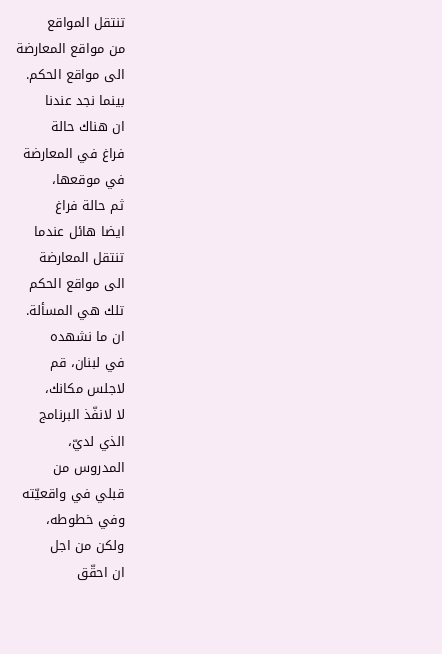تنتقل المواقع
من مواقع المعارضة
الى مواقع الحكم.
بينما نجد عندنا
ان هناك حالة
فراغ في المعارضة
في موقعها،
ثم حالة فراغ
ايضا هائل عندما
تنتقل المعارضة
الى مواقع الحكم
تلك هي المسألة.
ان ما نشهده
في لبنان، قم
لاجلس مكانك،
لا لانفّذ البرنامج
الذي لديّ،
المدروس من
قبلي في واقعيّته
وفي خطوطه،
ولكن من اجل
ان احقّق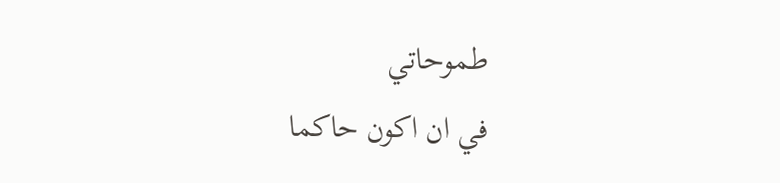طموحاتي
في ان اكون حاكما